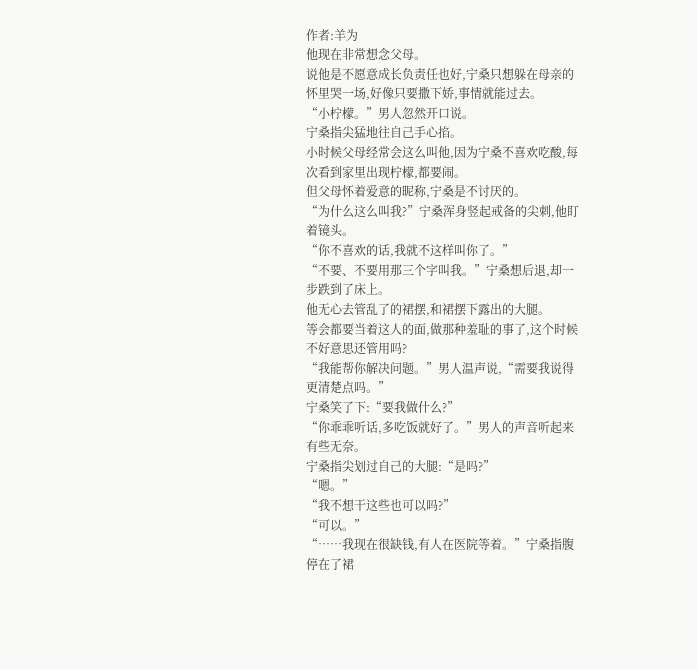作者:羊为
他现在非常想念父母。
说他是不愿意成长负责任也好,宁桑只想躲在母亲的怀里哭一场,好像只要撒下娇,事情就能过去。
“小柠檬。”男人忽然开口说。
宁桑指尖猛地往自己手心掐。
小时候父母经常会这么叫他,因为宁桑不喜欢吃酸,每次看到家里出现柠檬,都要闹。
但父母怀着爱意的昵称,宁桑是不讨厌的。
“为什么这么叫我?”宁桑浑身竖起戒备的尖刺,他盯着镜头。
“你不喜欢的话,我就不这样叫你了。”
“不要、不要用那三个字叫我。”宁桑想后退,却一步跌到了床上。
他无心去管乱了的裙摆,和裙摆下露出的大腿。
等会都要当着这人的面,做那种羞耻的事了,这个时候不好意思还管用吗?
“我能帮你解决问题。”男人温声说,“需要我说得更清楚点吗。”
宁桑笑了下:“要我做什么?”
“你乖乖听话,多吃饭就好了。”男人的声音听起来有些无奈。
宁桑指尖划过自己的大腿:“是吗?”
“嗯。”
“我不想干这些也可以吗?”
“可以。”
“……我现在很缺钱,有人在医院等着。”宁桑指腹停在了裙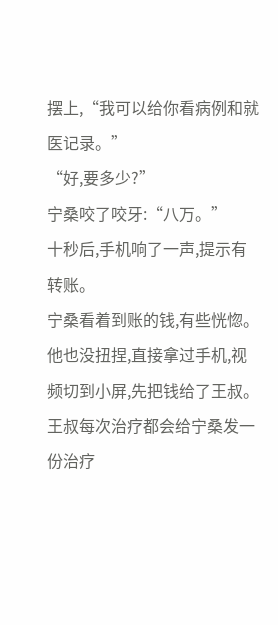摆上,“我可以给你看病例和就医记录。”
“好,要多少?”
宁桑咬了咬牙:“八万。”
十秒后,手机响了一声,提示有转账。
宁桑看着到账的钱,有些恍惚。
他也没扭捏,直接拿过手机,视频切到小屏,先把钱给了王叔。
王叔每次治疗都会给宁桑发一份治疗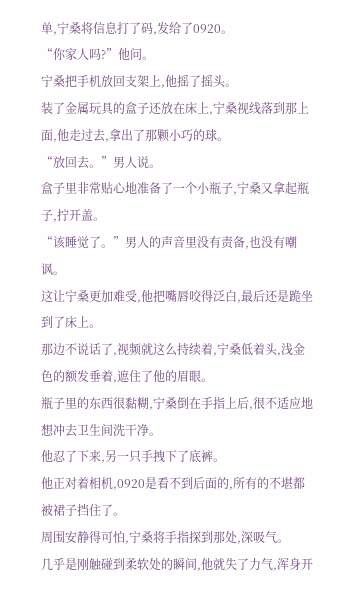单,宁桑将信息打了码,发给了0920。
“你家人吗?”他问。
宁桑把手机放回支架上,他摇了摇头。
装了金属玩具的盒子还放在床上,宁桑视线落到那上面,他走过去,拿出了那颗小巧的球。
“放回去。”男人说。
盒子里非常贴心地准备了一个小瓶子,宁桑又拿起瓶子,拧开盖。
“该睡觉了。”男人的声音里没有责备,也没有嘲讽。
这让宁桑更加难受,他把嘴唇咬得泛白,最后还是跪坐到了床上。
那边不说话了,视频就这么持续着,宁桑低着头,浅金色的额发垂着,遮住了他的眉眼。
瓶子里的东西很黏糊,宁桑倒在手指上后,很不适应地想冲去卫生间洗干净。
他忍了下来,另一只手拽下了底裤。
他正对着相机,0920是看不到后面的,所有的不堪都被裙子挡住了。
周围安静得可怕,宁桑将手指探到那处,深吸气。
几乎是刚触碰到柔软处的瞬间,他就失了力气,浑身开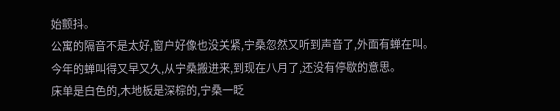始颤抖。
公寓的隔音不是太好,窗户好像也没关紧,宁桑忽然又听到声音了,外面有蝉在叫。
今年的蝉叫得又早又久,从宁桑搬进来,到现在八月了,还没有停歇的意思。
床单是白色的,木地板是深棕的,宁桑一眨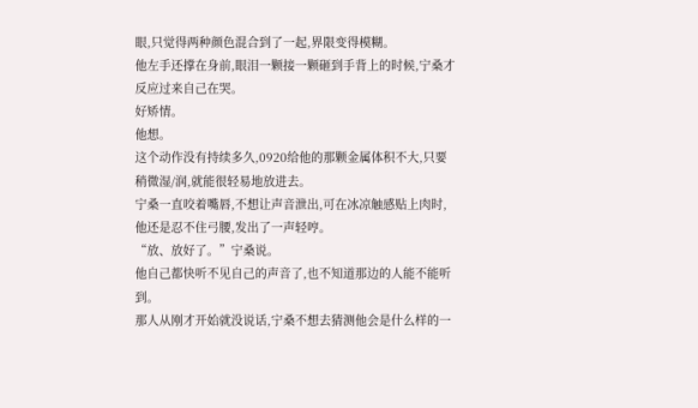眼,只觉得两种颜色混合到了一起,界限变得模糊。
他左手还撑在身前,眼泪一颗接一颗砸到手背上的时候,宁桑才反应过来自己在哭。
好矫情。
他想。
这个动作没有持续多久,0920给他的那颗金属体积不大,只要稍微湿/润,就能很轻易地放进去。
宁桑一直咬着嘴唇,不想让声音泄出,可在冰凉触感贴上肉时,他还是忍不住弓腰,发出了一声轻哼。
“放、放好了。”宁桑说。
他自己都快听不见自己的声音了,也不知道那边的人能不能听到。
那人从刚才开始就没说话,宁桑不想去猜测他会是什么样的一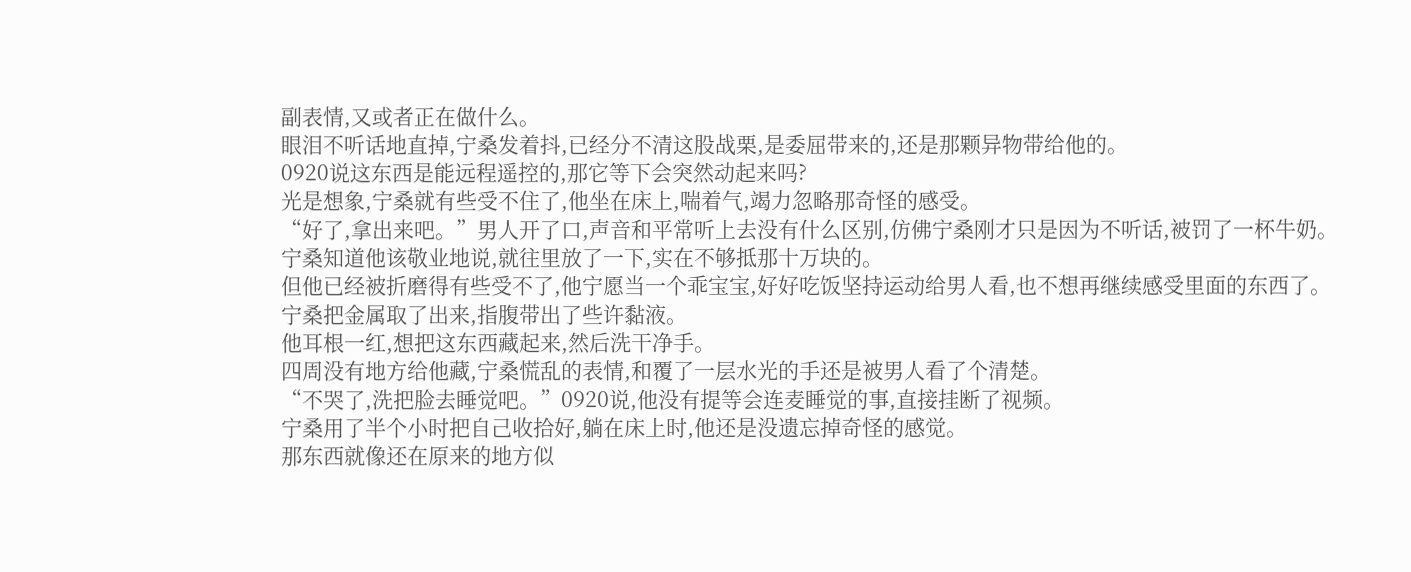副表情,又或者正在做什么。
眼泪不听话地直掉,宁桑发着抖,已经分不清这股战栗,是委屈带来的,还是那颗异物带给他的。
0920说这东西是能远程遥控的,那它等下会突然动起来吗?
光是想象,宁桑就有些受不住了,他坐在床上,喘着气,竭力忽略那奇怪的感受。
“好了,拿出来吧。”男人开了口,声音和平常听上去没有什么区别,仿佛宁桑刚才只是因为不听话,被罚了一杯牛奶。
宁桑知道他该敬业地说,就往里放了一下,实在不够抵那十万块的。
但他已经被折磨得有些受不了,他宁愿当一个乖宝宝,好好吃饭坚持运动给男人看,也不想再继续感受里面的东西了。
宁桑把金属取了出来,指腹带出了些许黏液。
他耳根一红,想把这东西藏起来,然后洗干净手。
四周没有地方给他藏,宁桑慌乱的表情,和覆了一层水光的手还是被男人看了个清楚。
“不哭了,洗把脸去睡觉吧。”0920说,他没有提等会连麦睡觉的事,直接挂断了视频。
宁桑用了半个小时把自己收拾好,躺在床上时,他还是没遗忘掉奇怪的感觉。
那东西就像还在原来的地方似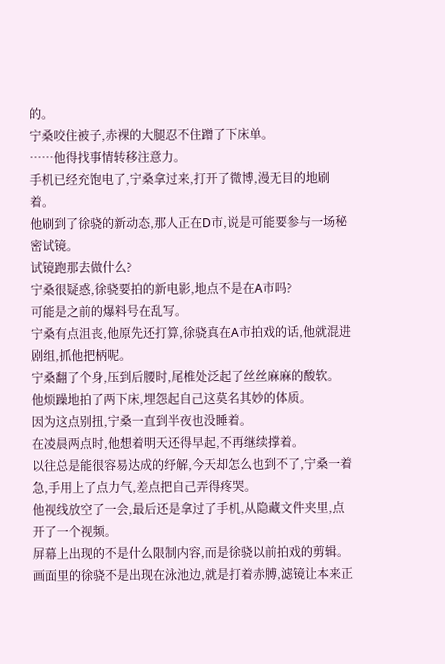的。
宁桑咬住被子,赤裸的大腿忍不住蹭了下床单。
……他得找事情转移注意力。
手机已经充饱电了,宁桑拿过来,打开了微博,漫无目的地刷着。
他刷到了徐骁的新动态,那人正在D市,说是可能要参与一场秘密试镜。
试镜跑那去做什么?
宁桑很疑惑,徐骁要拍的新电影,地点不是在A市吗?
可能是之前的爆料号在乱写。
宁桑有点沮丧,他原先还打算,徐骁真在A市拍戏的话,他就混进剧组,抓他把柄呢。
宁桑翻了个身,压到后腰时,尾椎处泛起了丝丝麻麻的酸软。
他烦躁地拍了两下床,埋怨起自己这莫名其妙的体质。
因为这点别扭,宁桑一直到半夜也没睡着。
在凌晨两点时,他想着明天还得早起,不再继续撑着。
以往总是能很容易达成的纾解,今天却怎么也到不了,宁桑一着急,手用上了点力气,差点把自己弄得疼哭。
他视线放空了一会,最后还是拿过了手机,从隐藏文件夹里,点开了一个视频。
屏幕上出现的不是什么限制内容,而是徐骁以前拍戏的剪辑。
画面里的徐骁不是出现在泳池边,就是打着赤膊,滤镜让本来正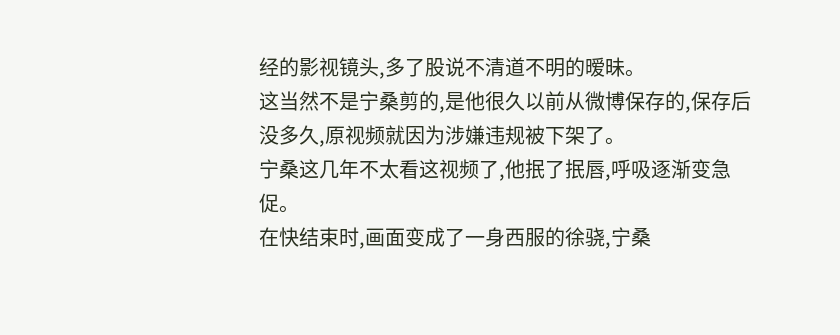经的影视镜头,多了股说不清道不明的暧昧。
这当然不是宁桑剪的,是他很久以前从微博保存的,保存后没多久,原视频就因为涉嫌违规被下架了。
宁桑这几年不太看这视频了,他抿了抿唇,呼吸逐渐变急促。
在快结束时,画面变成了一身西服的徐骁,宁桑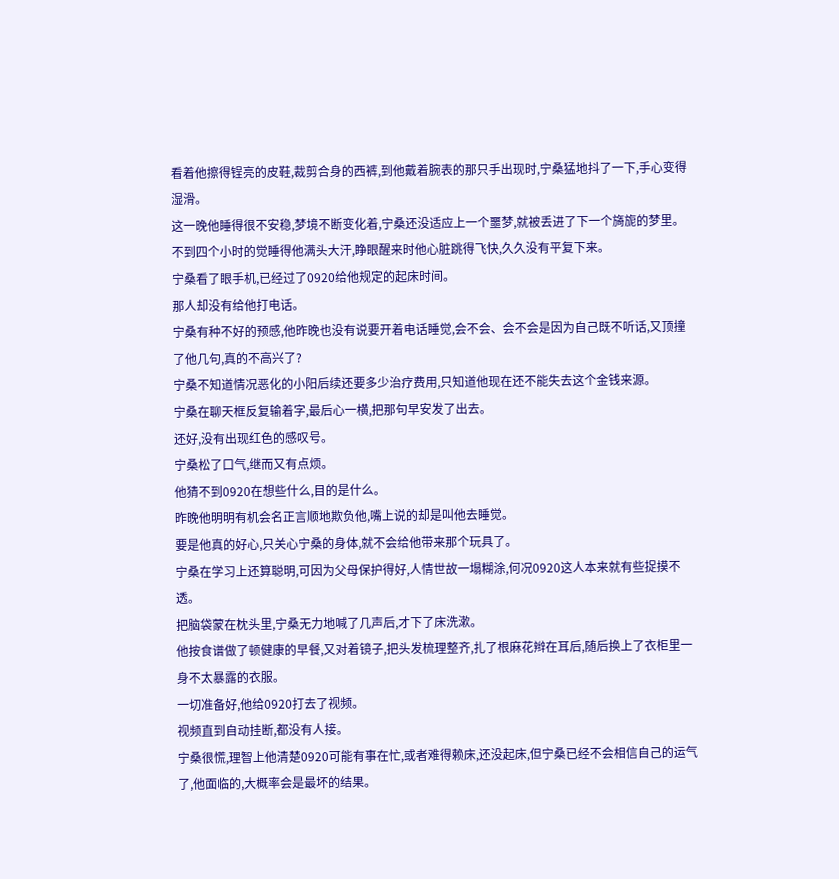看着他擦得锃亮的皮鞋,裁剪合身的西裤,到他戴着腕表的那只手出现时,宁桑猛地抖了一下,手心变得湿滑。
这一晚他睡得很不安稳,梦境不断变化着,宁桑还没适应上一个噩梦,就被丢进了下一个旖旎的梦里。
不到四个小时的觉睡得他满头大汗,睁眼醒来时他心脏跳得飞快,久久没有平复下来。
宁桑看了眼手机,已经过了0920给他规定的起床时间。
那人却没有给他打电话。
宁桑有种不好的预感,他昨晚也没有说要开着电话睡觉,会不会、会不会是因为自己既不听话,又顶撞了他几句,真的不高兴了?
宁桑不知道情况恶化的小阳后续还要多少治疗费用,只知道他现在还不能失去这个金钱来源。
宁桑在聊天框反复输着字,最后心一横,把那句早安发了出去。
还好,没有出现红色的感叹号。
宁桑松了口气,继而又有点烦。
他猜不到0920在想些什么,目的是什么。
昨晚他明明有机会名正言顺地欺负他,嘴上说的却是叫他去睡觉。
要是他真的好心,只关心宁桑的身体,就不会给他带来那个玩具了。
宁桑在学习上还算聪明,可因为父母保护得好,人情世故一塌糊涂,何况0920这人本来就有些捉摸不透。
把脑袋蒙在枕头里,宁桑无力地喊了几声后,才下了床洗漱。
他按食谱做了顿健康的早餐,又对着镜子,把头发梳理整齐,扎了根麻花辫在耳后,随后换上了衣柜里一身不太暴露的衣服。
一切准备好,他给0920打去了视频。
视频直到自动挂断,都没有人接。
宁桑很慌,理智上他清楚0920可能有事在忙,或者难得赖床,还没起床,但宁桑已经不会相信自己的运气了,他面临的,大概率会是最坏的结果。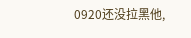0920还没拉黑他,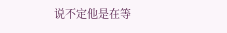说不定他是在等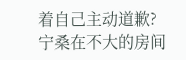着自己主动道歉?
宁桑在不大的房间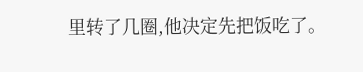里转了几圈,他决定先把饭吃了。